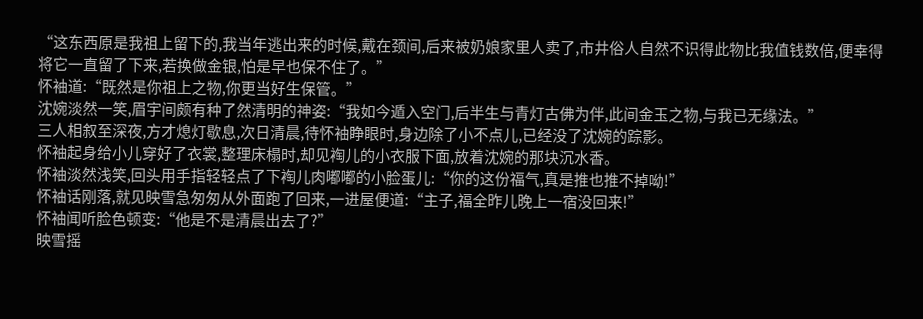“这东西原是我祖上留下的,我当年逃出来的时候,戴在颈间,后来被奶娘家里人卖了,市井俗人自然不识得此物比我值钱数倍,便幸得将它一直留了下来,若换做金银,怕是早也保不住了。”
怀袖道:“既然是你祖上之物,你更当好生保管。”
沈婉淡然一笑,眉宇间颇有种了然清明的神姿:“我如今遁入空门,后半生与青灯古佛为伴,此间金玉之物,与我已无缘法。”
三人相叙至深夜,方才熄灯歇息,次日清晨,待怀袖睁眼时,身边除了小不点儿,已经没了沈婉的踪影。
怀袖起身给小儿穿好了衣裳,整理床榻时,却见裪儿的小衣服下面,放着沈婉的那块沉水香。
怀袖淡然浅笑,回头用手指轻轻点了下裪儿肉嘟嘟的小脸蛋儿:“你的这份福气,真是推也推不掉呦!”
怀袖话刚落,就见映雪急匆匆从外面跑了回来,一进屋便道:“主子,福全昨儿晚上一宿没回来!”
怀袖闻听脸色顿变:“他是不是清晨出去了?”
映雪摇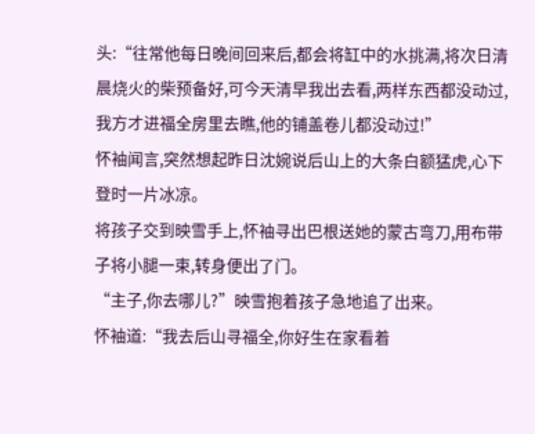头:“往常他每日晚间回来后,都会将缸中的水挑满,将次日清晨烧火的柴预备好,可今天清早我出去看,两样东西都没动过,我方才进福全房里去瞧,他的铺盖卷儿都没动过!”
怀袖闻言,突然想起昨日沈婉说后山上的大条白额猛虎,心下登时一片冰凉。
将孩子交到映雪手上,怀袖寻出巴根送她的蒙古弯刀,用布带子将小腿一束,转身便出了门。
“主子,你去哪儿?”映雪抱着孩子急地追了出来。
怀袖道:“我去后山寻福全,你好生在家看着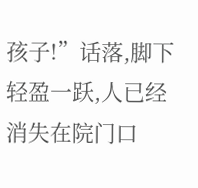孩子!”话落,脚下轻盈一跃,人已经消失在院门口